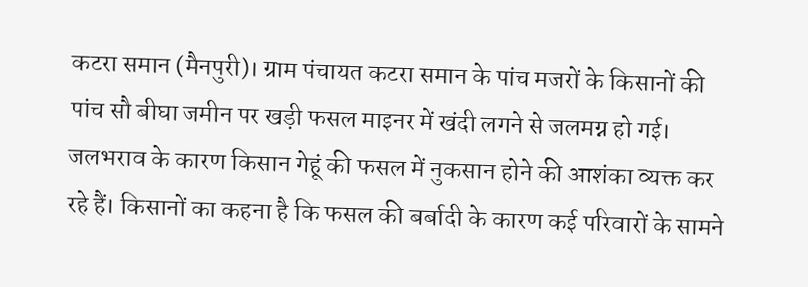कटरा समान (मैनपुरी)। ग्राम पंचायत कटरा समान के पांच मजरों के किसानों की पांच सौ बीघा जमीन पर खड़ी फसल माइनर में खंदी लगने से जलमग्न हो गई। जलभराव के कारण किसान गेहूं की फसल में नुकसान होने की आशंका व्यक्त कर रहे हैं। किसानों का कहना है कि फसल की बर्बादी के कारण कई परिवारों के सामने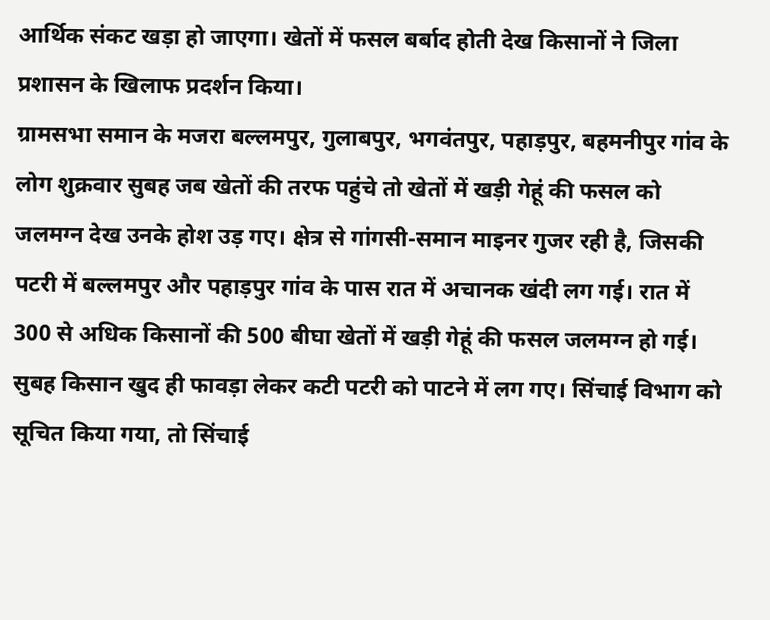आर्थिक संकट खड़ा हो जाएगा। खेतों में फसल बर्बाद होती देख किसानों ने जिला प्रशासन के खिलाफ प्रदर्शन किया।
ग्रामसभा समान के मजरा बल्लमपुर, गुलाबपुर, भगवंतपुर, पहाड़पुर, बहमनीपुर गांव के लोग शुक्रवार सुबह जब खेतों की तरफ पहुंचे तो खेतों में खड़ी गेहूं की फसल को जलमग्न देख उनके होश उड़ गए। क्षेत्र से गांगसी-समान माइनर गुजर रही है, जिसकी पटरी में बल्लमपुर और पहाड़पुर गांव के पास रात में अचानक खंदी लग गई। रात में 300 से अधिक किसानों की 500 बीघा खेतों में खड़ी गेहूं की फसल जलमग्न हो गई।
सुबह किसान खुद ही फावड़ा लेकर कटी पटरी को पाटने में लग गए। सिंचाई विभाग को सूचित किया गया, तो सिंचाई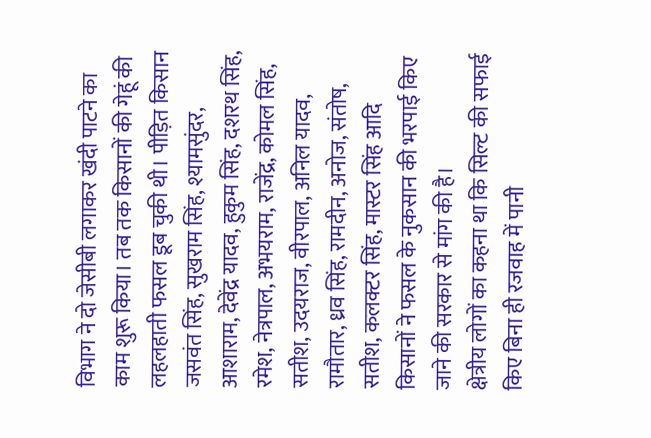विभाग ने दो जेसीबी लगाकर खंदी पाटने का काम शुरू किया। तब तक किसानों की गेहूं की लहलहाती फसल डूब चुकी थी। पीड़ित किसान जसवंत सिंह, सुखराम सिंह, श्यामसुंदर, आशाराम, देवेंद्र यादव, हुकुम सिंह, दशरथ सिंह, रमेश, नेत्रपाल, अभयराम, राजेंद्र, कोमल सिंह, सतीश, उदयराज, वीरपाल, अनिल यादव, रामौतार, ध्रव सिंह, रामदीन, अनोज, संतोष, सतीश, कलक्टर सिंह, मास्टर सिंह आदि किसानों ने फसल के नुकसान की भरपाई किए जाने की सरकार से मांग की है।
क्षेत्रीय लोगों का कहना था कि सिल्ट की सफाई किए बिना ही रजवाह में पानी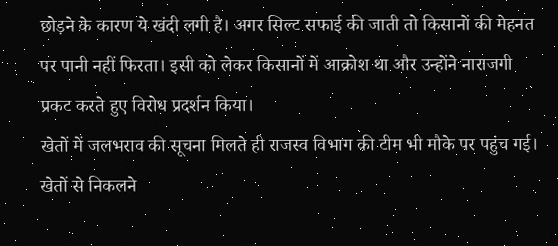छोड़ने के कारण ये खंदी लगी है। अगर सिल्ट सफाई की जाती तो किसानों की मेहनत पर पानी नहीं फिरता। इसी को लेकर किसानों में आक्रोश था और उन्होंने नाराजगी प्रकट करते हुए विरोध प्रदर्शन किया।
खेतों में जलभराव की सूचना मिलते ही राजस्व विभाग की टीम भी मौके पर पहुंच गई। खेतों से निकलने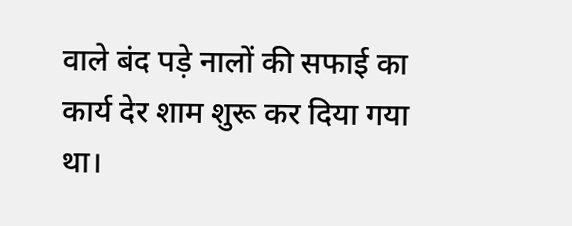वाले बंद पड़े नालों की सफाई का कार्य देर शाम शुरू कर दिया गया था।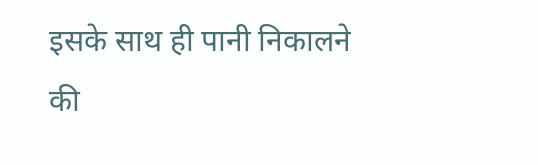इसके साथ ही पानी निकालने की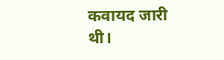कवायद जारी थी।